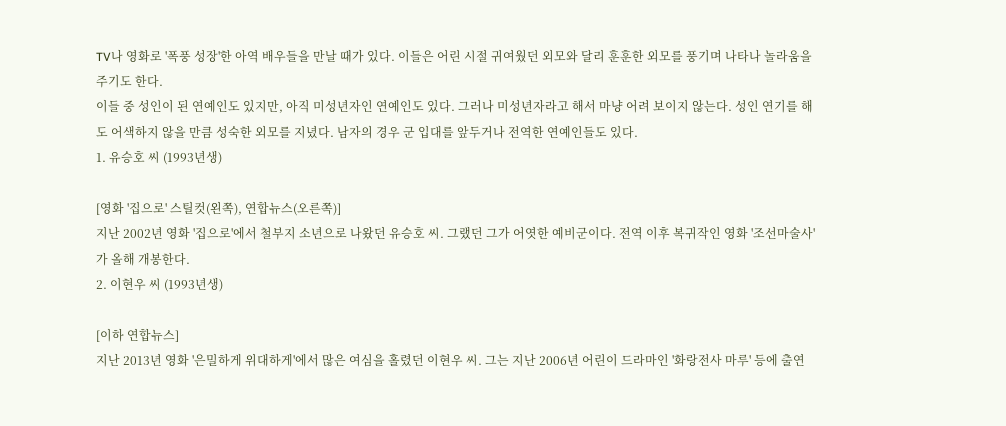TV나 영화로 '폭풍 성장'한 아역 배우들을 만날 때가 있다. 이들은 어린 시절 귀여웠던 외모와 달리 훈훈한 외모를 풍기며 나타나 놀라움을 주기도 한다.
이들 중 성인이 된 연예인도 있지만, 아직 미성년자인 연예인도 있다. 그러나 미성년자라고 해서 마냥 어려 보이지 않는다. 성인 연기를 해도 어색하지 않을 만큼 성숙한 외모를 지녔다. 남자의 경우 군 입대를 앞두거나 전역한 연예인들도 있다.
1. 유승호 씨 (1993년생)

[영화 '집으로' 스틸컷(왼쪽), 연합뉴스(오른쪽)]
지난 2002년 영화 '집으로'에서 철부지 소년으로 나왔던 유승호 씨. 그랬던 그가 어엿한 예비군이다. 전역 이후 복귀작인 영화 '조선마술사'가 올해 개봉한다.
2. 이현우 씨 (1993년생)

[이하 연합뉴스]
지난 2013년 영화 '은밀하게 위대하게'에서 많은 여심을 홀렸던 이현우 씨. 그는 지난 2006년 어린이 드라마인 '화랑전사 마루' 등에 출연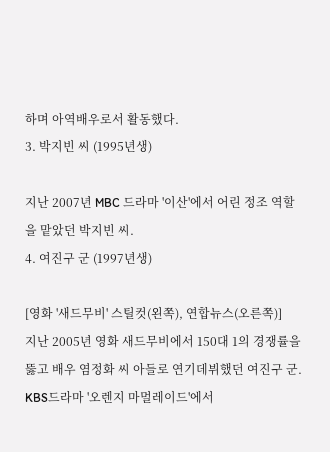하며 아역배우로서 활동했다.
3. 박지빈 씨 (1995년생)

지난 2007년 MBC 드라마 '이산'에서 어린 정조 역할을 맡았던 박지빈 씨.
4. 여진구 군 (1997년생)

[영화 '새드무비' 스틸컷(왼쪽), 연합뉴스(오른쪽)]
지난 2005년 영화 새드무비에서 150대 1의 경쟁률을 뚫고 배우 염정화 씨 아들로 연기데뷔했던 여진구 군.
KBS드라마 '오렌지 마멀레이드'에서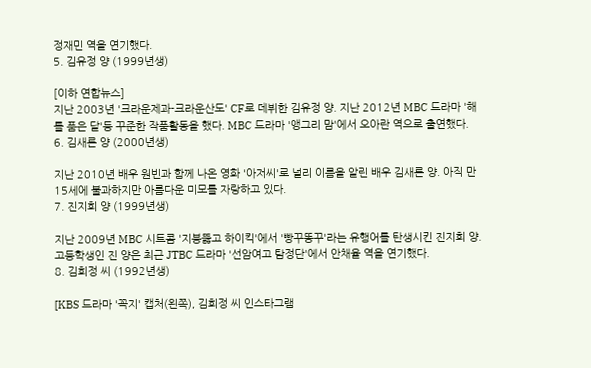정재민 역을 연기했다.
5. 김유정 양 (1999년생)

[이하 연합뉴스]
지난 2003년 '크라운제과-크라운산도' CF로 데뷔한 김유정 양. 지난 2012년 MBC 드라마 '해를 품은 달'등 꾸준한 작품활동을 했다. MBC 드라마 '앵그리 맘'에서 오아란 역으로 출연했다.
6. 김새론 양 (2000년생)

지난 2010년 배우 원빈과 함께 나온 영화 '아저씨'로 널리 이름을 알린 배우 김새론 양. 아직 만 15세에 불과하지만 아름다운 미모를 자랑하고 있다.
7. 진지희 양 (1999년생)

지난 2009년 MBC 시트콤 '지붕뚫고 하이킥'에서 '빵꾸똥꾸'라는 유행어를 탄생시킨 진지희 양. 고등학생인 진 양은 최근 JTBC 드라마 '선암여고 탐정단'에서 안채율 역을 연기했다.
8. 김희정 씨 (1992년생)

[KBS 드라마 '꼭지' 캡처(왼쪽), 김희정 씨 인스타그램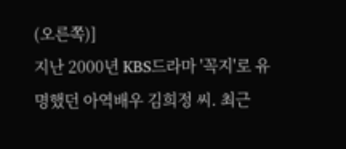(오른쪽)]
지난 2000년 KBS드라마 '꼭지'로 유명했던 아역배우 김희정 씨. 최근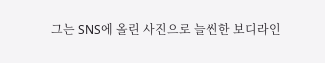그는 SNS에 올린 사진으로 늘씬한 보디라인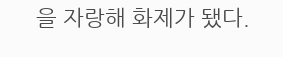을 자랑해 화제가 됐다.